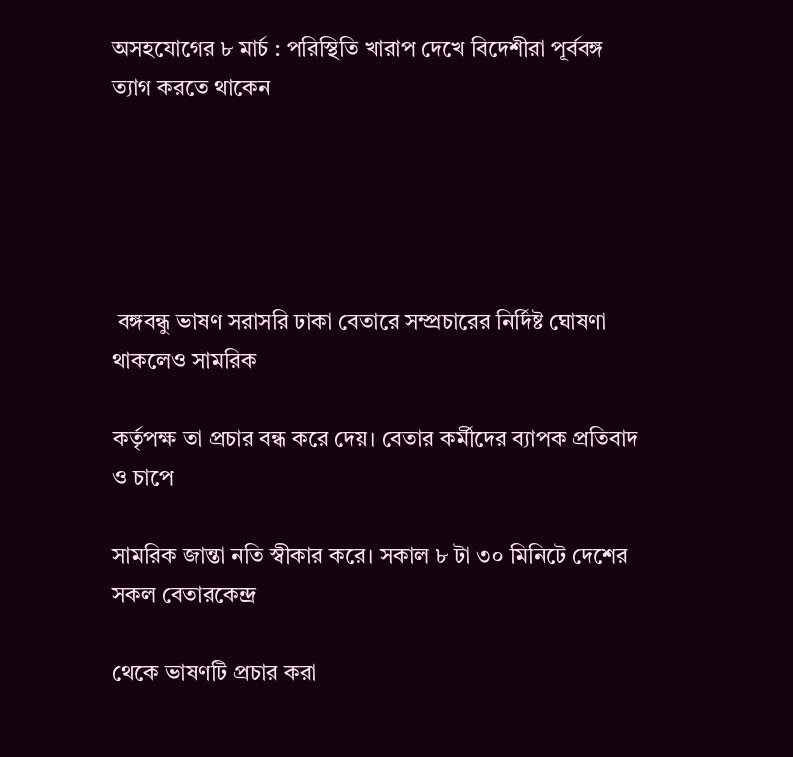অসহযোগের ৮ মার্চ : পরিস্থিতি খারাপ দেখে বিদেশীরা পূর্ববঙ্গ ত্যাগ করতে থাকেন





 বঙ্গবন্ধু ভাষণ সরাসরি ঢাকা বেতারে সম্প্রচারের নির্দিষ্ট ঘোষণা থাকলেও সামরিক

কর্তৃপক্ষ তা প্রচার বন্ধ করে দেয়। বেতার কর্মীদের ব্যাপক প্রতিবাদ ও চাপে

সামরিক জান্তা নতি স্বীকার করে। সকাল ৮ টা ৩০ মিনিটে দেশের সকল বেতারকেন্দ্র

থেকে ভাষণটি প্রচার করা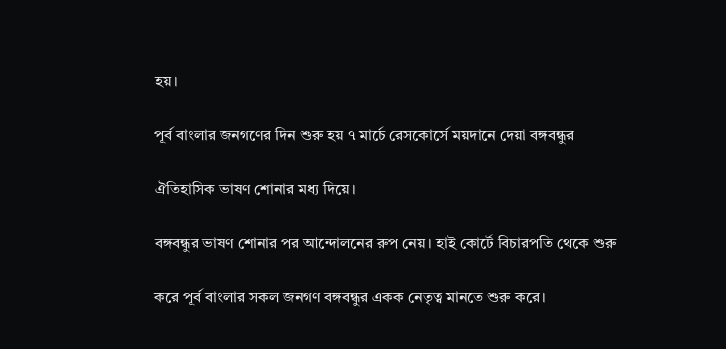হয়।

পূর্ব বাংলার জনগণের দিন শুরু হয় ৭ মার্চে রেসকোর্সে ময়দানে দেয়া বঙ্গবন্ধুর

ঐতিহাসিক ভাষণ শোনার মধ্য দিয়ে।

বঙ্গবন্ধুর ভাষণ শোনার পর আন্দোলনের রুপ নেয়। হাই কোর্টে বিচারপতি থেকে শুরু

করে পূর্ব বাংলার সকল জনগণ বঙ্গবন্ধুর একক নেতৃত্ব মানতে শুরু করে।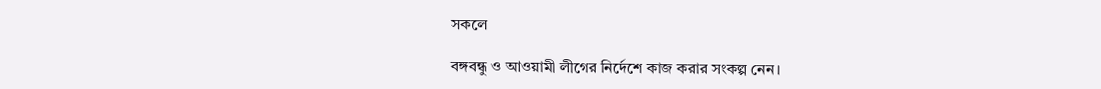সকলে

বঙ্গবন্ধু ও আওয়ামী লীগের নির্দেশে কাজ করার সংকল্প নেন।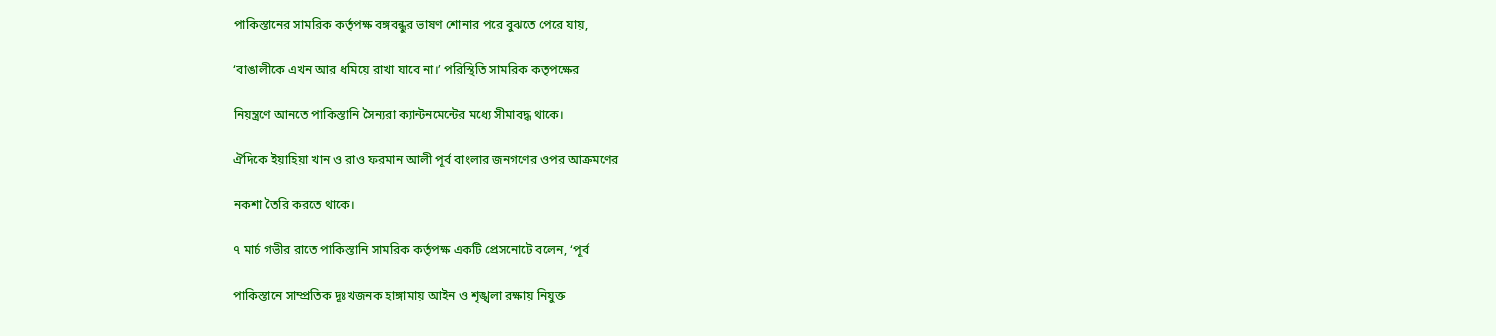পাকিস্তানের সামরিক কর্তৃপক্ষ বঙ্গবন্ধুর ভাষণ শোনার পরে বুঝতে পেরে যায়,

‘বাঙালীকে এখন আর ধমিয়ে রাখা যাবে না।’ পরিস্থিতি সামরিক কতৃপক্ষের

নিয়ন্ত্রণে আনতে পাকিস্তানি সৈন্যরা ক্যান্টনমেন্টের মধ্যে সীমাবদ্ধ থাকে।

ঐদিকে ইয়াহিয়া খান ও রাও ফরমান আলী পূর্ব বাংলার জনগণের ওপর আক্রমণের

নকশা তৈরি করতে থাকে।

৭ মার্চ গভীর রাতে পাকিস্তানি সামরিক কর্তৃপক্ষ একটি প্রেসনোটে বলেন, ‘পূর্ব

পাকিস্তানে সাম্প্রতিক দূঃখজনক হাঙ্গামায় আইন ও শৃঙ্খলা রক্ষায় নিযুক্ত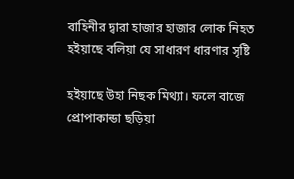বাহিনীর দ্বারা হাজার হাজার লোক নিহত হইয়াছে বলিয়া যে সাধারণ ধারণার সৃষ্টি

হইয়াছে উহা নিছক মিথ্যা। ফলে বাজে প্রোপাকান্ডা ছড়িয়া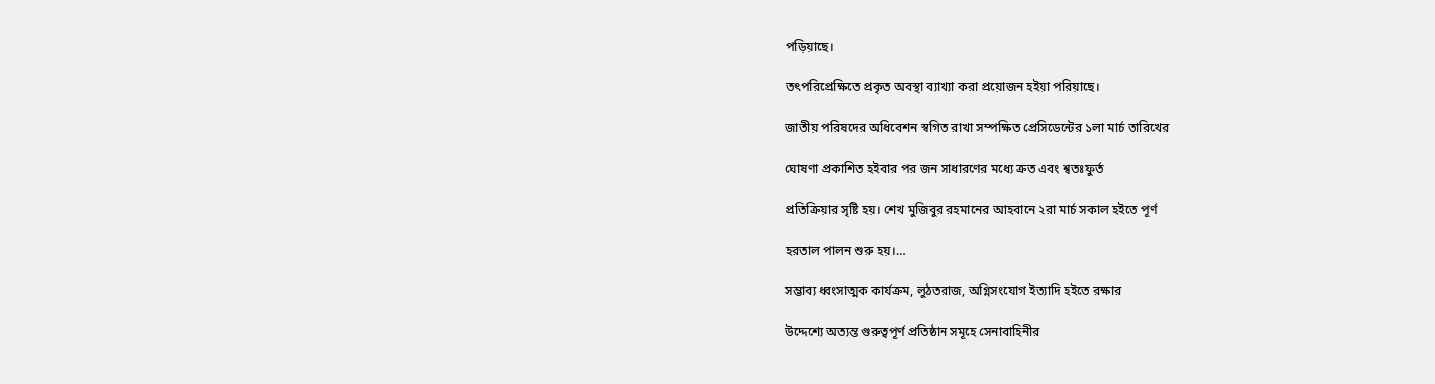পড়িয়াছে।

তৎপরিপ্রেক্ষিতে প্রকৃত অবস্থা ব্যাখ্যা করা প্রয়োজন হইয়া পরিয়াছে।

জাতীয় পরিষদের অধিবেশন স্বগিত রাখা সম্পক্ষিত প্রেসিডেন্টের ১লা মার্চ তারিখের

ঘোষণা প্রকাশিত হইবার পর জন সাধারণের মধ্যে ক্রত এবং শ্বতঃফুর্ত

প্রতিক্রিয়ার সৃষ্টি হয়। শেখ মুজিবুর রহমানের আহবানে ২রা মার্চ সকাল হইতে পূর্ণ

হরতাল পালন শুরু হয়।…

সম্ভাব্য ধ্বংসাত্মক কার্যক্রম, লুঠতরাজ, অগ্নিসংযোগ ইত্যাদি হইতে রক্ষার

উদ্দেশ্যে অত্যন্ত গুরুত্বপূর্ণ প্রতিষ্ঠান সমূহে সেনাবাহিনীর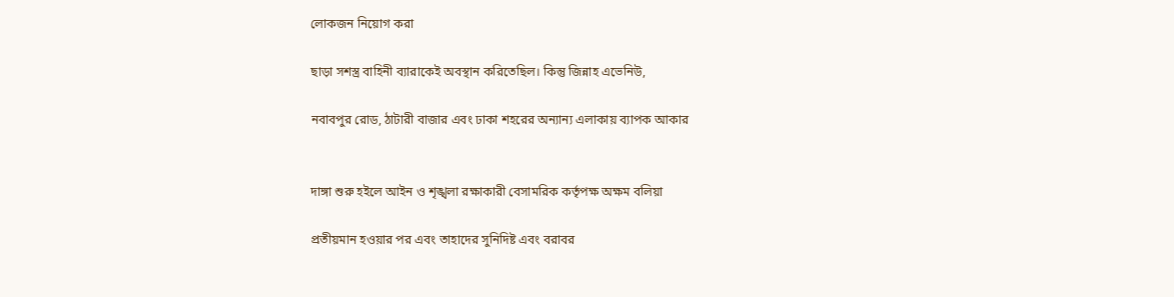লোকজন নিয়োগ করা

ছাড়া সশস্ত্র বাহিনী ব্যারাকেই অবস্থান করিতেছিল। কিন্তু জিন্নাহ এভেনিউ,

নবাবপুর রোড, ঠাটারী বাজার এবং ঢাকা শহরের অন্যান্য এলাকায় ব্যাপক আকার


দাঙ্গা শুরু হইলে আইন ও শৃঙ্খলা রক্ষাকারী বেসামরিক কর্তৃপক্ষ অক্ষম বলিয়া

প্রতীয়মান হওয়ার পর এবং তাহাদের সুনিদিষ্ট এবং বরাবর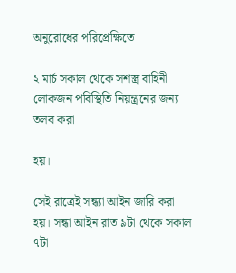অনুরোধের পরিপ্রেক্ষিতে

২ মার্চ সকাল থেকে সশস্ত্র বাহিনী লোকজন পবিস্থিতি নিয়ন্ত্রনের জন্য তলব করা

হয়।

সেই রাত্রেই সন্ধ্যা আইন জারি করা হয়। সন্ধা আইন রাত ৯টা থেকে সকাল ৭টা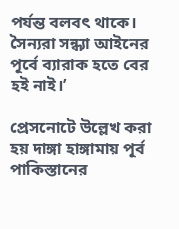পর্যন্ত বলবৎ থাকে। সৈন্যরা সন্ধ্যা আইনের পূর্বে ব্যারাক হতে বের হই নাই।’

প্রেসনোটে উল্লেখ করা হয় দাঙ্গা হাঙ্গামায় পূর্ব পাকিস্তানের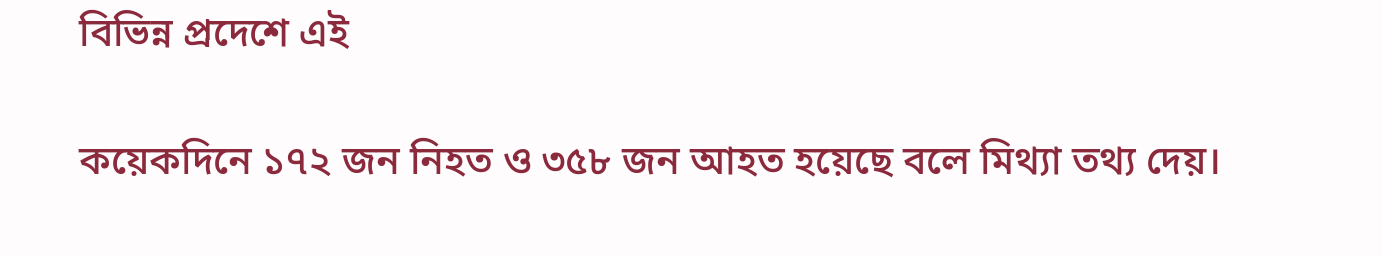বিভিন্ন প্রদেশে এই

কয়েকদিনে ১৭২ জন নিহত ও ৩৫৮ জন আহত হয়েছে বলে মিথ্যা তথ্য দেয়।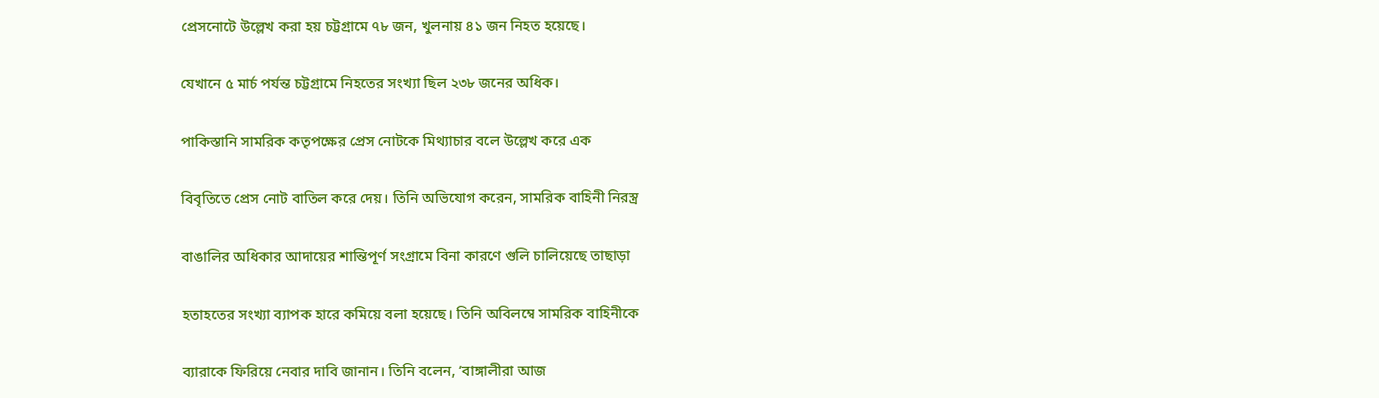প্রেসনোটে উল্লেখ করা হয় চট্টগ্রামে ৭৮ জন, খুলনায় ৪১ জন নিহত হয়েছে।

যেখানে ৫ মার্চ পর্যন্ত চট্টগ্রামে নিহতের সংখ্যা ছিল ২৩৮ জনের অধিক।

পাকিস্তানি সামরিক কতৃপক্ষের প্রেস নোটকে মিথ্যাচার বলে উল্লেখ করে এক

বিবৃতিতে প্রেস নোট বাতিল করে দেয়। তিনি অভিযোগ করেন, সামরিক বাহিনী নিরস্ত্র

বাঙালির অধিকার আদায়ের শান্তিপূর্ণ সংগ্রামে বিনা কারণে গুলি চালিয়েছে তাছাড়া

হতাহতের সংখ্যা ব্যাপক হারে কমিয়ে বলা হয়েছে। তিনি অবিলম্বে সামরিক বাহিনীকে

ব্যারাকে ফিরিয়ে নেবার দাবি জানান। তিনি বলেন, ‘বাঙ্গালীরা আজ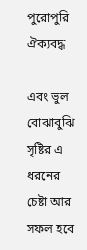পুরোপুরি ঐক্যবদ্ধ

এবং ভুল বোঝাবুঝি সৃষ্টির এ ধরনের চেষ্টা আর সফল হবে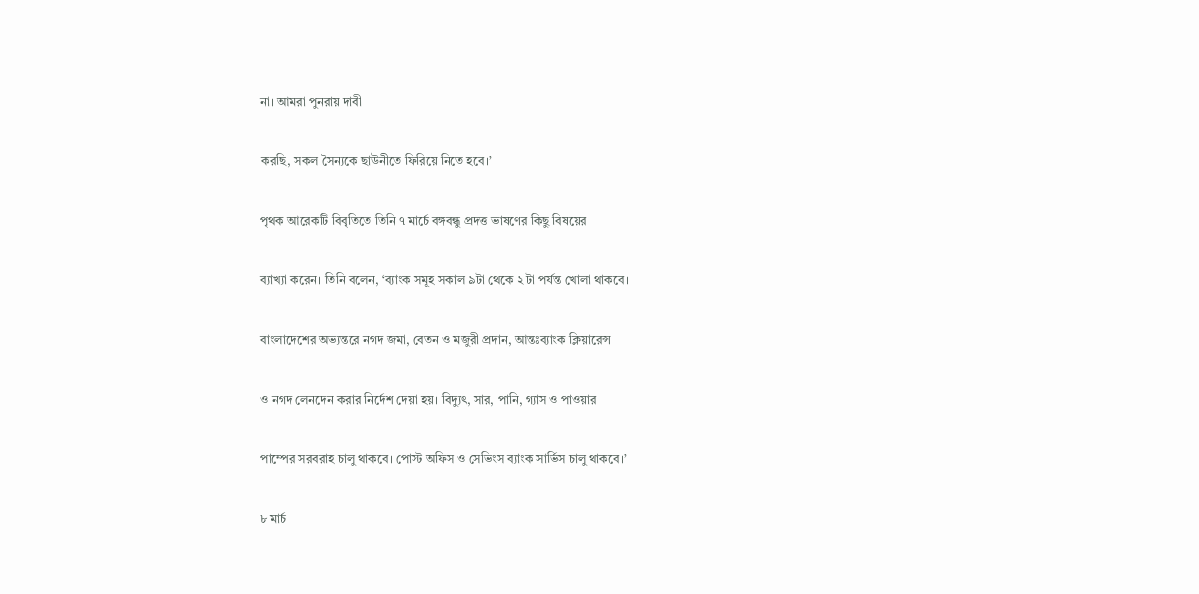না। আমরা পুনরায় দাবী

করছি, সকল সৈন্যকে ছাউনীতে ফিরিয়ে নিতে হবে।’

পৃথক আরেকটি বিবৃতিতে তিনি ৭ মার্চে বঙ্গবন্ধু প্রদত্ত ভাষণের কিছু বিষয়ের

ব্যাখ্যা করেন। তিনি বলেন, ‘ব্যাংক সমূহ সকাল ৯টা থেকে ২ টা পর্যন্ত খোলা থাকবে।

বাংলাদেশের অভ্যন্তরে নগদ জমা, বেতন ও মজুরী প্রদান, আন্তঃব্যাংক ক্লিয়ারেন্স

ও নগদ লেনদেন করার নির্দেশ দেয়া হয়। বিদ্যুৎ, সার, পানি, গ্যাস ও পাওয়ার

পাম্পের সরবরাহ চালু থাকবে। পোস্ট অফিস ও সেভিংস ব্যাংক সার্ভিস চালু থাকবে।’

৮ মার্চ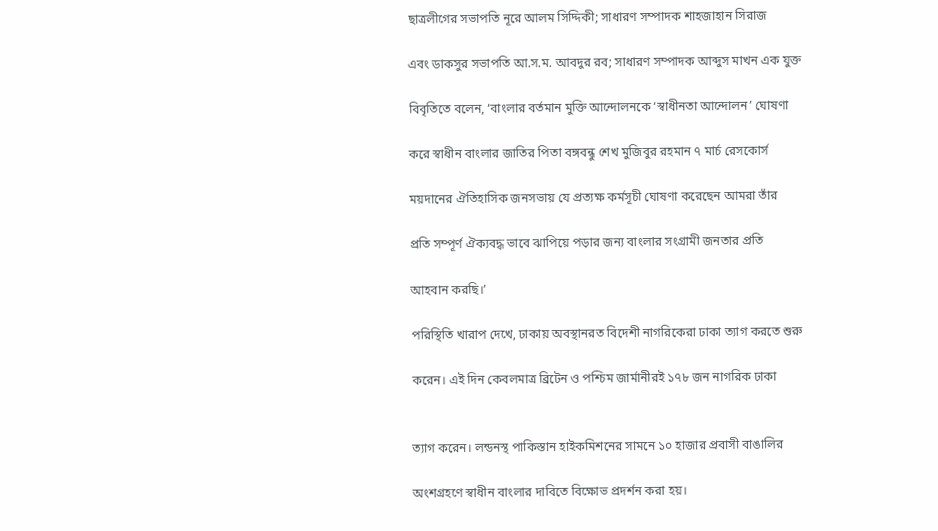ছাত্রলীগের সভাপতি নূরে আলম সিদ্দিকী; সাধারণ সম্পাদক শাহজাহান সিরাজ

এবং ডাকসুর সভাপতি আ.স.ম. আবদুর রব; সাধারণ সম্পাদক আব্দুস মাখন এক যুক্ত

বিবৃতিতে বলেন, ‘বাংলার বর্তমান মুক্তি আন্দোলনকে ‘স্বাধীনতা আন্দোলন’ ঘোষণা

করে স্বাধীন বাংলার জাতির পিতা বঙ্গবন্ধু শেখ মুজিবুর রহমান ৭ মার্চ রেসকোর্স

ময়দানের ঐতিহাসিক জনসভায় যে প্রত্যক্ষ কর্মসূচী ঘোষণা করেছেন আমরা তাঁর

প্রতি সম্পূর্ণ ঐক্যবদ্ধ ভাবে ঝাপিয়ে পড়ার জন্য বাংলার সংগ্রামী জনতার প্রতি

আহবান করছি।’

পরিস্থিতি খারাপ দেখে, ঢাকায় অবস্থানরত বিদেশী নাগরিকেরা ঢাকা ত্যাগ করতে শুরু

করেন। এই দিন কেবলমাত্র ব্রিটেন ও পশ্চিম জার্মানীরই ১৭৮ জন নাগরিক ঢাকা


ত্যাগ করেন। লন্ডনস্থ পাকিস্তান হাইকমিশনের সামনে ১০ হাজার প্রবাসী বাঙালির

অংশগ্রহণে স্বাধীন বাংলার দাবিতে বিক্ষোভ প্রদর্শন করা হয়।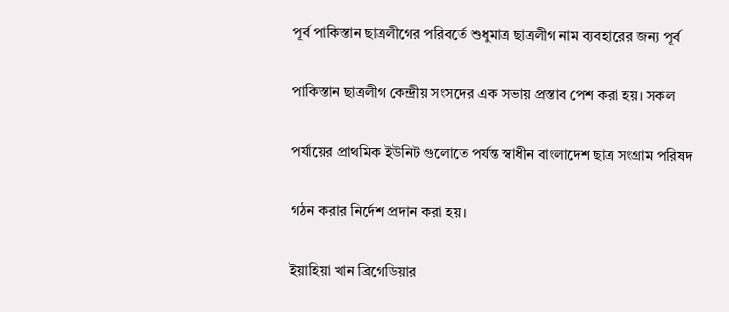পূর্ব পাকিস্তান ছাত্রলীগের পরিবর্তে শুধুমাত্র ছাত্রলীগ নাম ব্যবহারের জন্য পূর্ব

পাকিস্তান ছাত্রলীগ কেন্দ্রীয় সংসদের এক সভায় প্রস্তাব পেশ করা হয়। সকল

পর্যায়ের প্রাথমিক ইউনিট গুলোতে পর্যন্ত স্বাধীন বাংলাদেশ ছাত্র সংগ্রাম পরিষদ

গঠন করার নির্দেশ প্রদান করা হয়।

ইয়াহিয়া খান ব্রিগেডিয়ার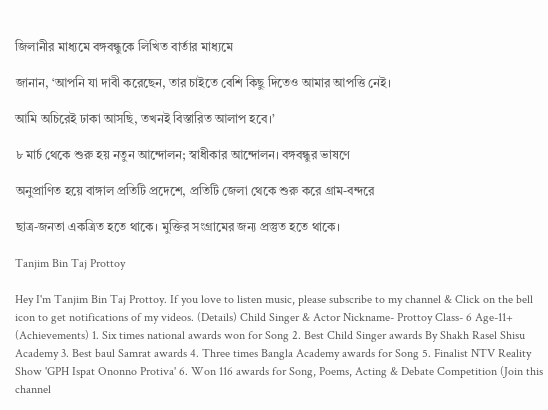জিলানীর মাধ্যমে বঙ্গবন্ধুকে লিখিত বার্তার মাধ্যমে

জানান, ‘আপনি যা দাবী করেছেন, তার চাইতে বেশি কিছু দিতেও আমার আপত্তি নেই।

আমি অচিরেই ঢাকা আসছি, তখনই বিস্তারিত আলাপ হবে।’

৮ মার্চ থেকে শুরু হয় নতুন আন্দোলন; স্বাধীকার আন্দোলন। বঙ্গবন্ধুর ভাষণে

অনুপ্রাণিত হয়ে বাঙ্গাল প্রতিটি প্রদেশে, প্রতিটি জেলা থেকে শুরু করে গ্রাম-বন্দরে

ছাত্র-জনতা একত্রিত হতে থাকে। মুক্তির সংগ্রামের জন্য প্রস্তুত হতে থাকে।

Tanjim Bin Taj Prottoy

Hey I'm Tanjim Bin Taj Prottoy. If you love to listen music, please subscribe to my channel & Click on the bell icon to get notifications of my videos. (Details) Child Singer & Actor Nickname- Prottoy Class- 6 Age-11+ (Achievements) 1. Six times national awards won for Song 2. Best Child Singer awards By Shakh Rasel Shisu Academy 3. Best baul Samrat awards 4. Three times Bangla Academy awards for Song 5. Finalist NTV Reality Show 'GPH Ispat Ononno Protiva' 6. Won 116 awards for Song, Poems, Acting & Debate Competition (Join this channel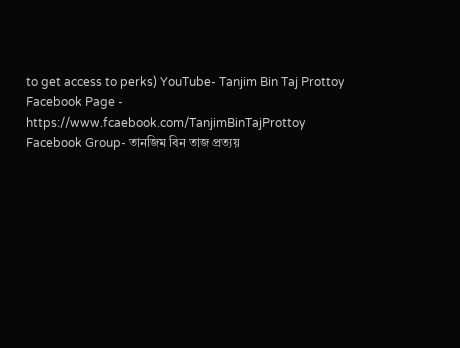to get access to perks) YouTube- Tanjim Bin Taj Prottoy Facebook Page - https://www.fcaebook.com/TanjimBinTajProttoy Facebook Group- তানজিম বিন তাজ প্রত্যয়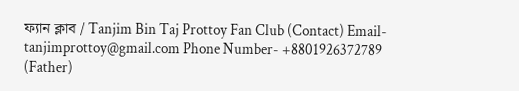ফ্যান ক্লাব / Tanjim Bin Taj Prottoy Fan Club (Contact) Email- tanjimprottoy@gmail.com Phone Number- +8801926372789 (Father)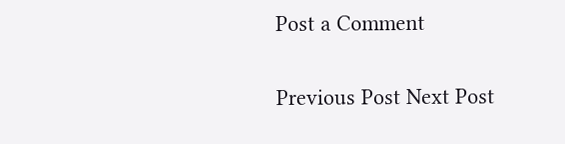Post a Comment

Previous Post Next Post